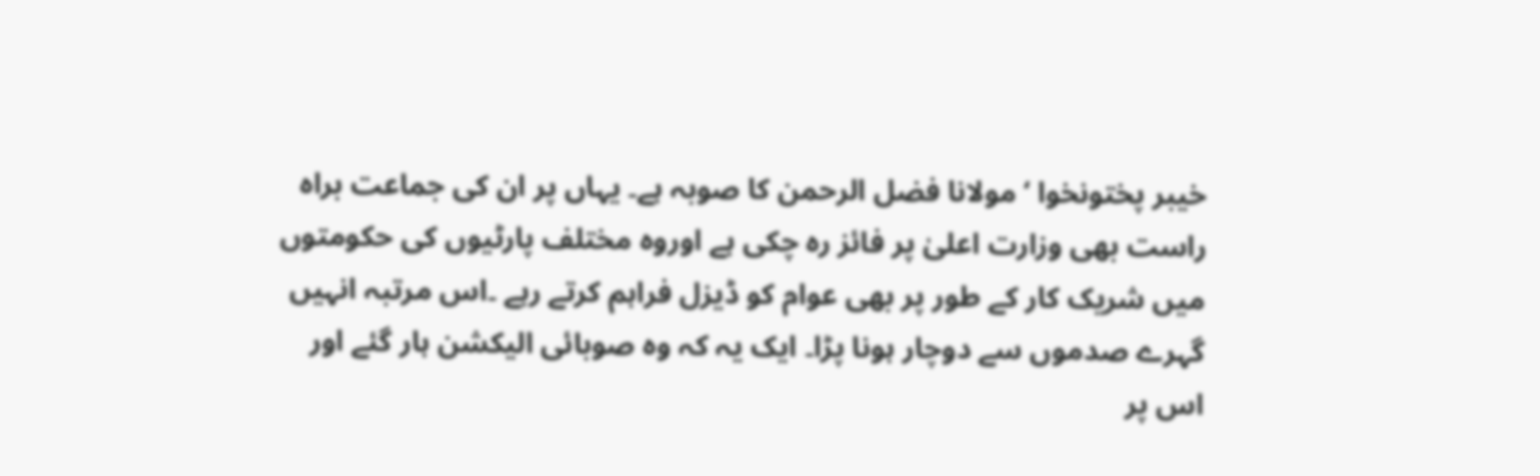خیبر پختونخوا ‘ مولانا فضل الرحمن کا صوبہ ہے۔ یہاں پر ان کی جماعت براہ راست بھی وزارت اعلیٰ پر فائز رہ چکی ہے اوروہ مختلف پارٹیوں کی حکومتوں میں شریک کار کے طور پر بھی عوام کو ڈیزل فراہم کرتے رہے ۔اس مرتبہ انہیں گہرے صدموں سے دوچار ہونا پڑا۔ ایک یہ کہ وہ صوبائی الیکشن ہار گئے اور اس پر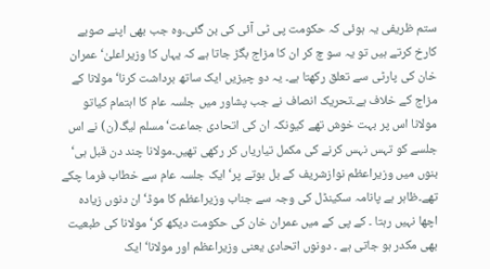ستم ظریفی یہ ہوئی کہ حکومت پی ٹی آئی کی بن گئی۔وہ جب بھی اپنے صوبے کارخ کرتے ہیں تو یہ سو چ کر ان کا مزاج بگڑ جاتا ہے کہ یہاں کا وزیراعلیٰ‘ عمران خان کی پارٹی سے تعلق رکھتا ہے۔ یہ دو چیزیں ایک ساتھ برداشت کرنا‘ مولانا کے مزاج کے خلاف ہے۔تحریک انصاف نے جب پشاور میں جلسہ عام کا اہتمام کیاتو مولانا اس پر بہت خوش تھے کیونکہ ان کی اتحادی جماعت‘ مسلم لیگ(ن) نے اس جلسے کو تہس نہس کرنے کی مکمل تیاریاں کر رکھی تھیں۔مولانا چند دن قبل ہی‘ بنوں میں وزیراعظم نوازشریف کے بل بوتے پر‘ ایک جلسہ عام سے خطاب فرما چکے تھے۔ظاہر ہے پانامہ سکینڈل کی وجہ سے جناب وزیراعظم کا موڈ‘ ان دنوں زیادہ اچھا نہیں رہتا ۔ کے پی کے میں عمران خان کی حکومت دیکھ کر‘ مولانا کی طبعیت بھی مکدر ہو جاتی ہے ۔ دونوں اتحادی یعنی وزیراعظم اور مولانا‘ ایک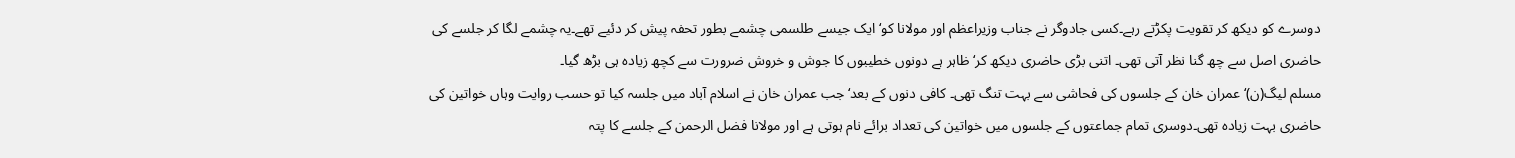دوسرے کو دیکھ کر تقویت پکڑتے رہے۔کسی جادوگر نے جناب وزیراعظم اور مولانا کو‘ ایک جیسے طلسمی چشمے بطور تحفہ پیش کر دئیے تھے۔یہ چشمے لگا کر جلسے کی حاضری اصل سے چھ گنا نظر آتی تھی۔ اتنی بڑی حاضری دیکھ کر‘ ظاہر ہے دونوں خطیبوں کا جوش و خروش ضرورت سے کچھ زیادہ ہی بڑھ گیا۔
مسلم لیگ(ن)‘ عمران خان کے جلسوں کی فحاشی سے بہت تنگ تھی۔ کافی دنوں کے بعد‘ جب عمران خان نے اسلام آباد میں جلسہ کیا تو حسب روایت وہاں خواتین کی حاضری بہت زیادہ تھی۔دوسری تمام جماعتوں کے جلسوں میں خواتین کی تعداد برائے نام ہوتی ہے اور مولانا فضل الرحمن کے جلسے کا پتہ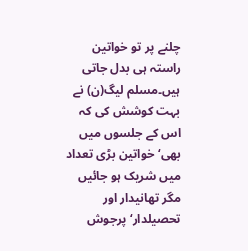چلنے پر تو خواتین راستہ ہی بدل جاتی ہیں۔مسلم لیگ(ن) نے بہت کوشش کی کہ اس کے جلسوں میں بھی‘ خواتین بڑی تعداد میں شریک ہو جائیں مگر تھانیدار اور تحصیلدار‘پرجوش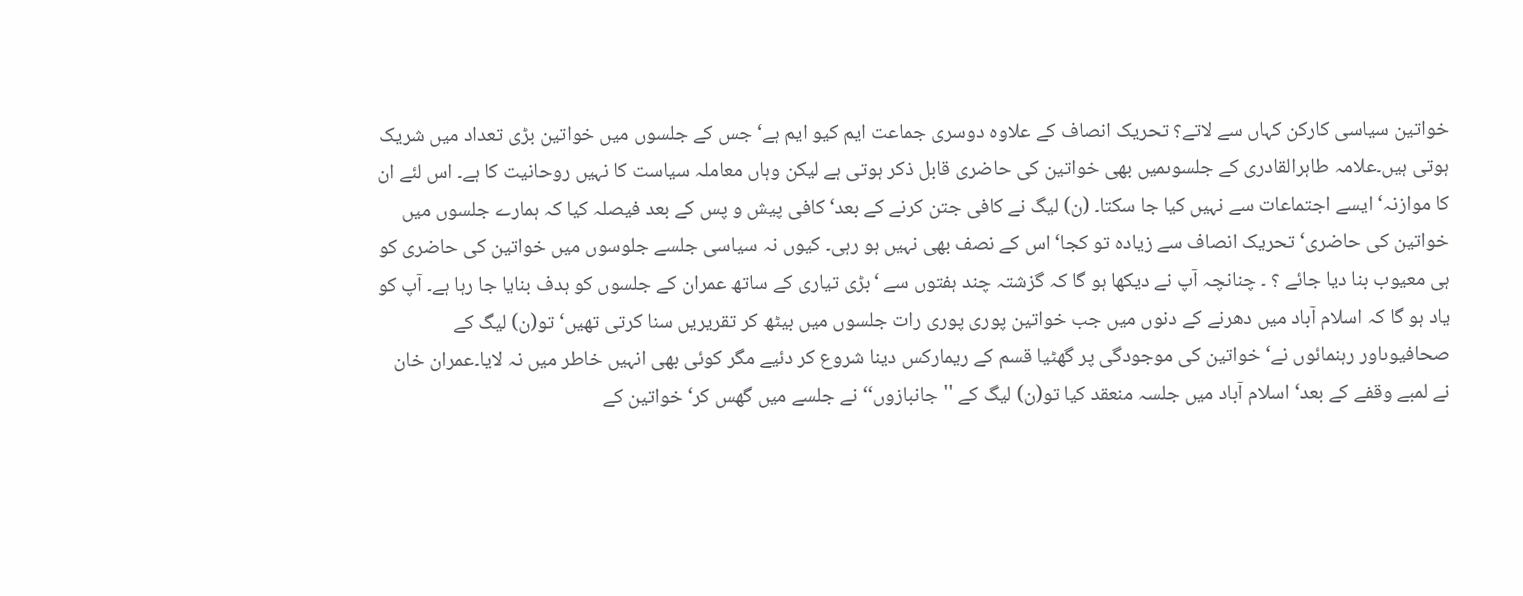خواتین سیاسی کارکن کہاں سے لاتے؟ تحریک انصاف کے علاوہ دوسری جماعت ایم کیو ایم ہے‘ جس کے جلسوں میں خواتین بڑی تعداد میں شریک ہوتی ہیں۔علامہ طاہرالقادری کے جلسوںمیں بھی خواتین کی حاضری قابل ذکر ہوتی ہے لیکن وہاں معاملہ سیاست کا نہیں روحانیت کا ہے۔ اس لئے ان کا موازنہ‘ ایسے اجتماعات سے نہیں کیا جا سکتا۔ (ن) لیگ نے کافی جتن کرنے کے بعد‘ کافی پیش و پس کے بعد فیصلہ کیا کہ ہمارے جلسوں میں خواتین کی حاضری‘ تحریک انصاف سے زیادہ تو کجا‘ اس کے نصف بھی نہیں ہو رہی۔ کیوں نہ سیاسی جلسے جلوسوں میں خواتین کی حاضری کو ہی معیوب بنا دیا جائے ؟ ۔ چنانچہ آپ نے دیکھا ہو گا کہ گزشتہ چند ہفتوں سے ‘بڑی تیاری کے ساتھ عمران کے جلسوں کو ہدف بنایا جا رہا ہے۔ آپ کو یاد ہو گا کہ اسلام آباد میں دھرنے کے دنوں میں جب خواتین پوری پوری رات جلسوں میں بیٹھ کر تقریریں سنا کرتی تھیں‘ تو(ن) لیگ کے صحافیوںاور رہنمائوں نے‘ خواتین کی موجودگی پر گھٹیا قسم کے ریمارکس دینا شروع کر دئیے مگر کوئی بھی انہیں خاطر میں نہ لایا۔عمران خان نے لمبے وقفے کے بعد‘ اسلام آباد میں جلسہ منعقد کیا تو(ن) لیگ کے ''جانبازوں‘‘ نے جلسے میں گھس کر‘ خواتین کے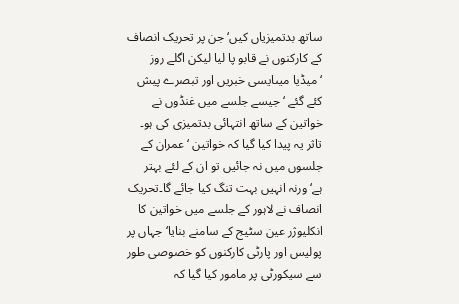ساتھ بدتمیزیاں کیں‘ جن پر تحریک انصاف کے کارکنوں نے قابو پا لیا لیکن اگلے روز ‘میڈیا میںایسی خبریں اور تبصرے پیش کئے گئے ‘ جیسے جلسے میں غنڈوں نے خواتین کے ساتھ انتہائی بدتمیزی کی ہو۔ تاثر یہ پیدا کیا گیا کہ خواتین ‘عمران کے جلسوں میں نہ جائیں تو ان کے لئے بہتر ہے‘ورنہ انہیں بہت تنگ کیا جائے گا۔تحریک انصاف نے لاہور کے جلسے میں خواتین کا انکلیوژر عین سٹیج کے سامنے بنایا‘ جہاں پر پولیس اور پارٹی کارکنوں کو خصوصی طور سے سیکورٹی پر مامور کیا گیا کہ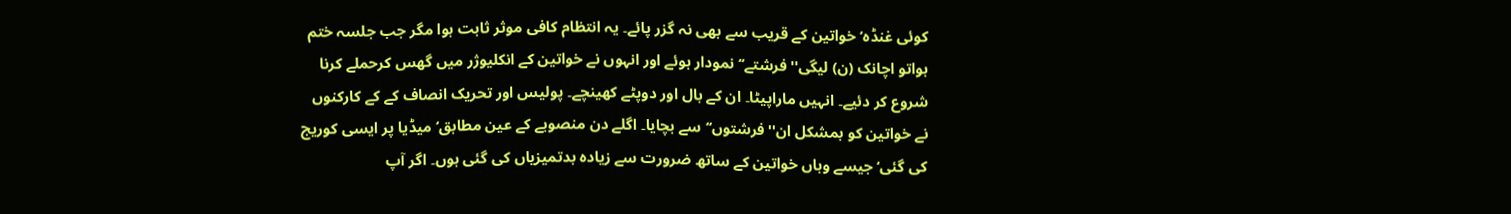کوئی غنڈہ‘ خواتین کے قریب سے بھی نہ گزر پائے۔ یہ انتظام کافی موثر ثابت ہوا مگر جب جلسہ ختم ہواتو اچانک (ن) لیگی''فرشتے‘‘ نمودار ہوئے اور انہوں نے خواتین کے انکلیوژر میں گھس کرحملے کرنا شروع کر دئیے۔ انہیں ماراپیٹا۔ ان کے بال اور دوپٹے کھینچے۔ پولیس اور تحریک انصاف کے کے کارکنوں نے خواتین کو بمشکل ان''فرشتوں‘‘سے بچایا۔ اگلے دن منصوبے کے عین مطابق‘ میڈیا پر ایسی کوریج کی گئی‘ جیسے وہاں خواتین کے ساتھ ضرورت سے زیادہ بدتمیزیاں کی گئی ہوں۔ اگر آپ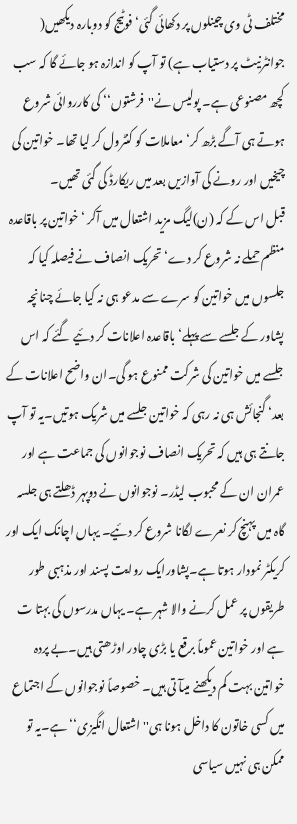مختلف ٹی وی چینلوں پر دکھائی گئی‘ فوٹیج کو دوبارہ دیکھیں( جوانٹرنیٹ پر دستیاب ہے) تو آپ کو اندازہ ہو جائے گا کہ سب کچھ مصنوعی ہے۔ پولیس نے''فرشتوں‘‘ کی کارروائی شروع ہوتے ہی آگے بڑھ کر‘ معاملات کو کنٹرول کر لیا تھا۔ خواتین کی چیخیں اور رونے کی آوازیں بعد میں ریکارڈ کی گئی تھیں۔
قبل اس کے کہ (ن)لیگ مزید اشتعال میں آکر ‘خواتین پر باقاعدہ منظم حملے نہ شروع کر دے‘ تحریک انصاف نے فیصلہ کیا کہ جلسوں میں خواتین کو سرے سے مدعو ہی نہ کیا جائے چنانچہ پشاور کے جلسے سے پہلے‘ باقاعدہ اعلانات کر دئیے گئے کہ اس جلسے میں خواتین کی شرکت ممنوع ہو گی۔ان واضح اعلانات کے بعد‘ گنجائش ہی نہ رہی کہ خواتین جلسے میں شریک ہوتیں۔یہ تو آپ جانتے ہی ہیں کہ تحریک انصاف نوجوانوں کی جماعت ہے اور
عمران ان کے محبوب لیڈر۔ نوجوانوں نے دوپہر ڈھلتے ہی جلسہ گاہ میں پہنچ کر نعرے لگانا شروع کر دئیے۔ یہاں اچانک ایک اور کریکٹر نمودار ہوتا ہے۔پشاورایک روایت پسند اور مذہبی طور طریقوں پر عمل کرنے والا شہر ہے۔ یہاں مدرسوں کی بہتا ت ہے اور خواتین عموماً برقع یا بڑی چادر اوڑھتی ہیں۔بے پردہ خواتین بہت کم دیکھنے میںآ تی ہیں۔ خصوصاً نوجوانوں کے اجتماع میں کسی خاتون کا داخل ہونا ہی'' اشتعال انگیزی‘‘ ہے۔یہ تو ممکن ہی نہیں سیاسی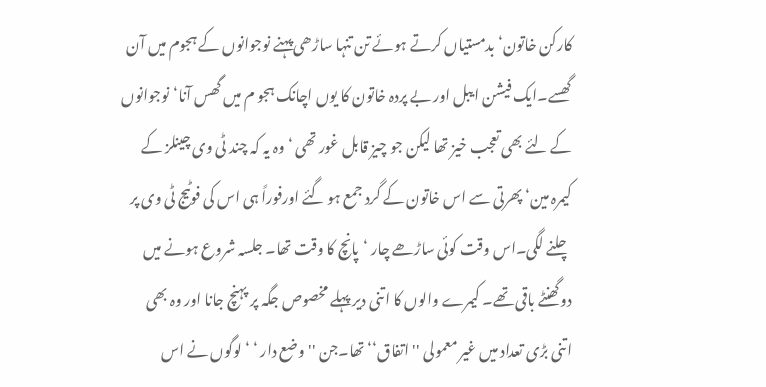کارکن خاتون‘ بدمستیاں کرتے ہوئے تن تنہا ساڑھی پہنے نوجوانوں کے ہجوم میں آن گھسے۔ایک فیشن ایبل اور بے پردہ خاتون کا یوں اچانک ہجو م میں گھس آنا‘نوجوانوں کے لئے بھی تعجب خیز تھا لیکن جو چیز قابل غور تھی ‘ وہ یہ کہ چند ٹی وی چینلز کے کیمرہ مین‘ پھرتی سے اس خاتون کے گرد جمع ہو گئے اورفوراً ہی اس کی فوٹیج ٹی وی پر چلنے لگی۔اس وقت کوئی ساڑھے چار ‘پانچ کا وقت تھا۔ جلسہ شروع ہونے میں دوگھنٹے باقی تھے۔ کیمرے والوں کا اتنی دیر پہلے مخصوص جگہ پر پہنچ جانا اور وہ بھی اتنی بڑی تعداد میں غیر معمولی ''اتفاق‘‘ تھا۔جن ''وضع دار ‘ ‘ لوگوں نے اس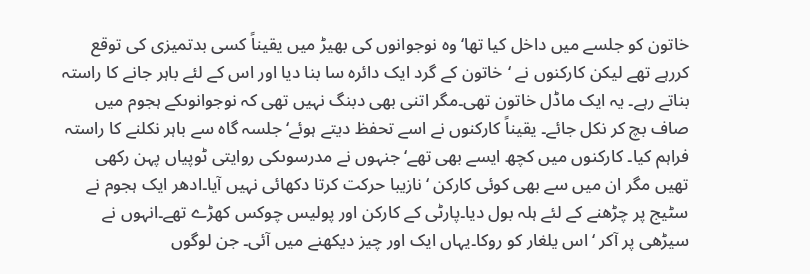خاتون کو جلسے میں داخل کیا تھا‘وہ نوجوانوں کی بھیڑ میں یقیناً کسی بدتمیزی کی توقع کررہے تھے لیکن کارکنوں نے ‘خاتون کے گرد ایک دائرہ سا بنا دیا اور اس کے لئے باہر جانے کا راستہ بناتے رہے۔ یہ ایک ماڈل خاتون تھی۔مگر اتنی بھی دبنگ نہیں تھی کہ نوجوانوںکے ہجوم میں صاف بچ کر نکل جائے۔ یقیناً کارکنوں نے اسے تحفظ دیتے ہوئے‘جلسہ گاہ سے باہر نکلنے کا راستہ فراہم کیا۔ کارکنوں میں کچھ ایسے بھی تھے‘ جنہوں نے مدرسوںکی روایتی ٹوپیاں پہن رکھی تھیں مگر ان میں سے بھی کوئی کارکن ‘نازیبا حرکت کرتا دکھائی نہیں آیا۔ادھر ایک ہجوم نے سٹیج پر چڑھنے کے لئے ہلہ بول دیا۔پارٹی کے کارکن اور پولیس چوکس کھڑے تھے۔انہوں نے سیڑھی پر آکر ‘اس یلغار کو روکا۔یہاں ایک اور چیز دیکھنے میں آئی۔ جن لوگوں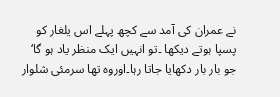نے عمران کی آمد سے کچھ پہلے اس یلغار کو پسپا ہوتے دیکھا ۔تو انہیں ایک منظر یاد ہو گا‘ جو بار بار دکھایا جاتا رہا۔اوروہ تھا سرمئی شلوار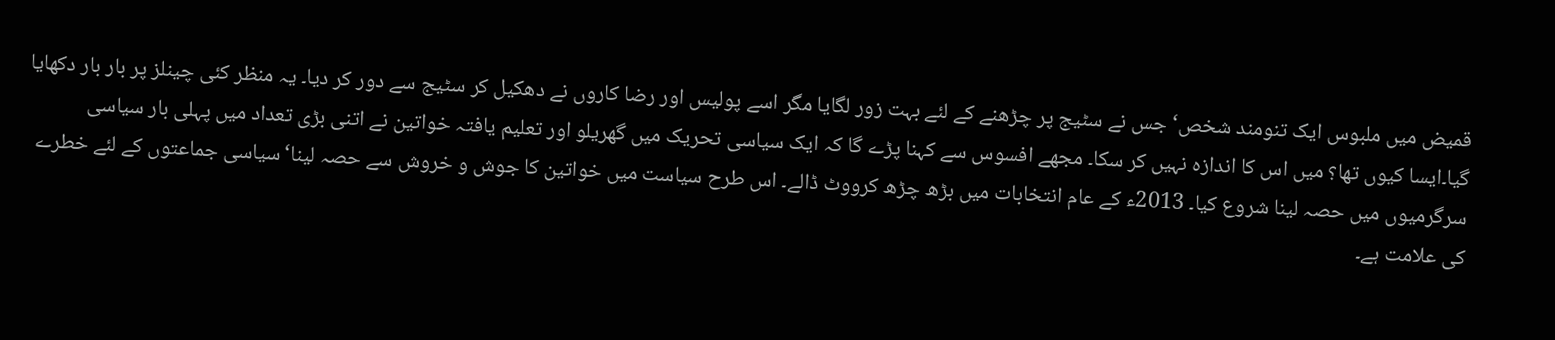قمیض میں ملبوس ایک تنومند شخص‘ جس نے سٹیج پر چڑھنے کے لئے بہت زور لگایا مگر اسے پولیس اور رضا کاروں نے دھکیل کر سٹیج سے دور کر دیا۔ یہ منظر کئی چینلز پر بار بار دکھایا گیا۔ایسا کیوں تھا؟ میں اس کا اندازہ نہیں کر سکا۔ مجھے افسوس سے کہنا پڑے گا کہ ایک سیاسی تحریک میں گھریلو اور تعلیم یافتہ خواتین نے اتنی بڑی تعداد میں پہلی بار سیاسی سرگرمیوں میں حصہ لینا شروع کیا۔ 2013ء کے عام انتخابات میں بڑھ چڑھ کرووٹ ڈالے۔ اس طرح سیاست میں خواتین کا جوش و خروش سے حصہ لینا‘سیاسی جماعتوں کے لئے خطرے کی علامت ہے۔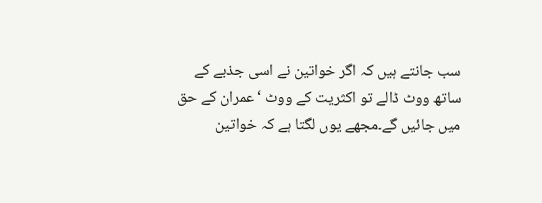سب جانتے ہیں کہ اگر خواتین نے اسی جذبے کے ساتھ ووٹ ڈالے تو اکثریت کے ووٹ ‘عمران کے حق میں جائیں گے۔مجھے یوں لگتا ہے کہ خواتین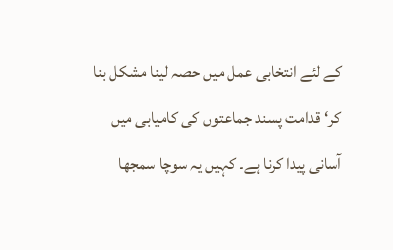کے لئے انتخابی عمل میں حصہ لینا مشکل بنا کر‘ قدامت پسند جماعتوں کی کامیابی میں آسانی پیدا کرنا ہے۔ کہیں یہ سوچا سمجھا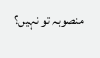منصوبہ تو نہیں؟